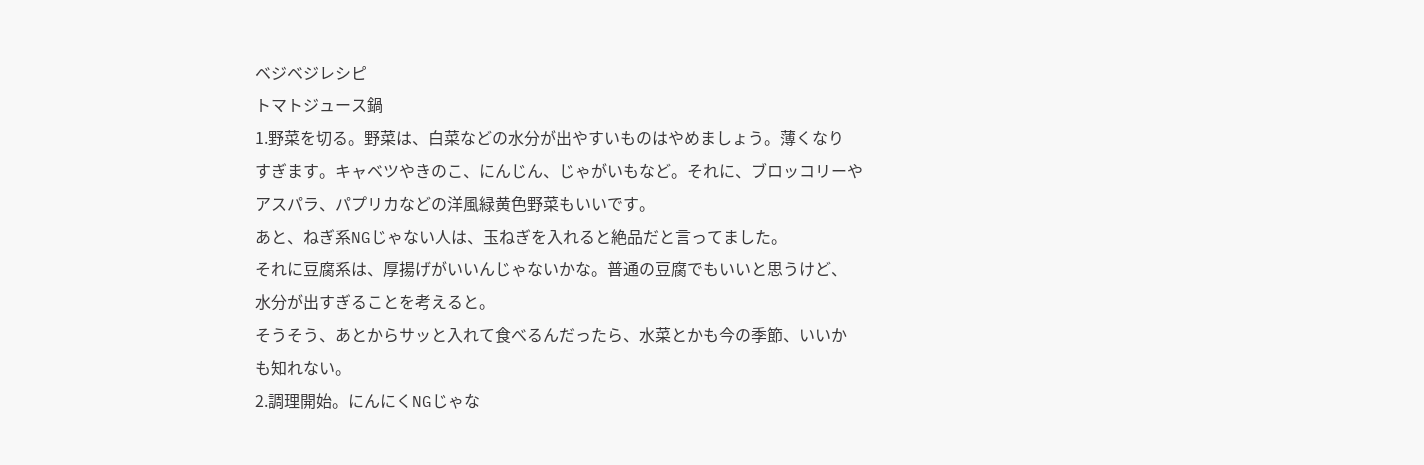ベジベジレシピ
トマトジュース鍋
1.野菜を切る。野菜は、白菜などの水分が出やすいものはやめましょう。薄くなり
すぎます。キャベツやきのこ、にんじん、じゃがいもなど。それに、ブロッコリーや
アスパラ、パプリカなどの洋風緑黄色野菜もいいです。
あと、ねぎ系NGじゃない人は、玉ねぎを入れると絶品だと言ってました。
それに豆腐系は、厚揚げがいいんじゃないかな。普通の豆腐でもいいと思うけど、
水分が出すぎることを考えると。
そうそう、あとからサッと入れて食べるんだったら、水菜とかも今の季節、いいか
も知れない。
2.調理開始。にんにくNGじゃな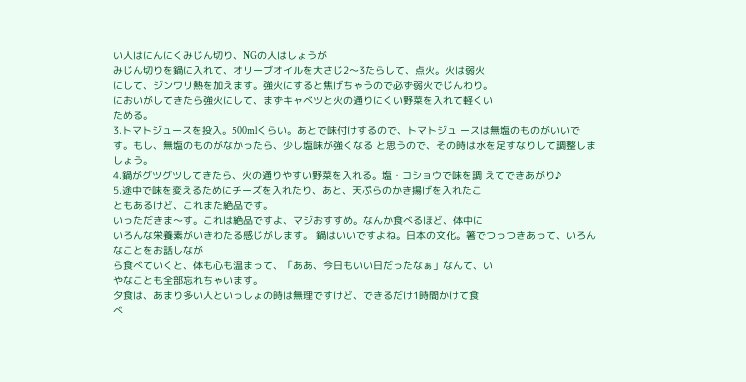い人はにんにくみじん切り、NGの人はしょうが
みじん切りを鍋に入れて、オリーブオイルを大さじ2〜3たらして、点火。火は弱火
にして、ジンワリ熱を加えます。強火にすると焦げちゃうので必ず弱火でじんわり。
においがしてきたら強火にして、まずキャベツと火の通りにくい野菜を入れて軽くい
ためる。
3.トマトジュースを投入。500mlくらい。あとで味付けするので、トマトジュ ースは無塩のものがいいです。もし、無塩のものがなかったら、少し塩味が強くなる と思うので、その時は水を足すなりして調整しましょう。
4.鍋がグツグツしてきたら、火の通りやすい野菜を入れる。塩・コショウで味を調 えてできあがり♪
5.途中で味を変えるためにチーズを入れたり、あと、天ぷらのかき揚げを入れたこ
ともあるけど、これまた絶品です。
いっただきま〜す。これは絶品ですよ、マジおすすめ。なんか食べるほど、体中に
いろんな栄養素がいきわたる感じがします。 鍋はいいですよね。日本の文化。箸でつっつきあって、いろんなことをお話しなが
ら食べていくと、体も心も温まって、「ああ、今日もいい日だったなぁ」なんて、い
やなことも全部忘れちゃいます。
夕食は、あまり多い人といっしょの時は無理ですけど、できるだけ1時間かけて食
べ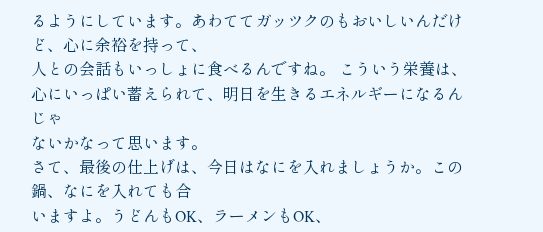るようにしています。あわててガッツクのもおいしいんだけど、心に余裕を持って、
人との会話もいっしょに食べるんですね。 こういう栄養は、心にいっぱい蓄えられて、明日を生きるエネルギーになるんじゃ
ないかなって思います。
さて、最後の仕上げは、今日はなにを入れましょうか。この鍋、なにを入れても合
いますよ。うどんもOK、ラーメンもOK、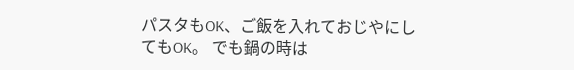パスタもOK、ご飯を入れておじやにし
てもOK。 でも鍋の時は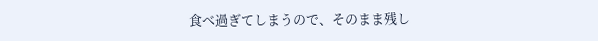食べ過ぎてしまうので、そのまま残し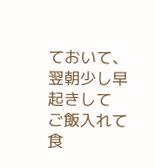ておいて、翌朝少し早起きして
ご飯入れて食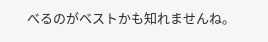べるのがベストかも知れませんね。